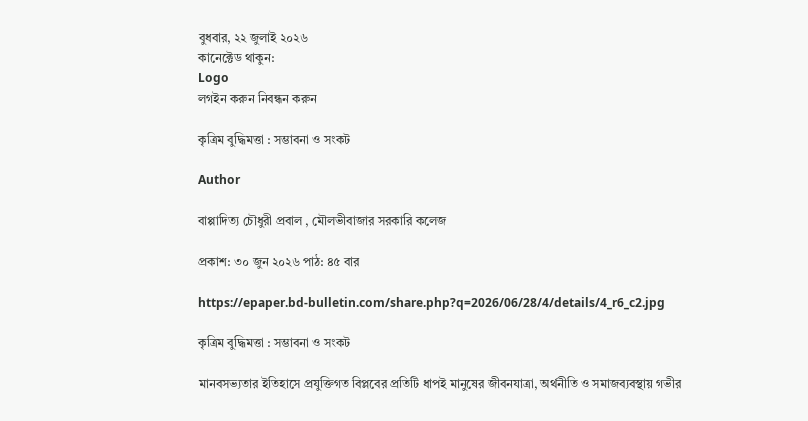বুধবার, ২২ জুলাই ২০২৬
কানেক্টেড থাকুন:
Logo
লগইন করুন নিবন্ধন করুন

কৃত্রিম বুদ্ধিমত্তা : সম্ভাবনা ও সংকট

Author

বাপ্পাদিত্য চৌধুরী প্রবাল , মৌলভীবাজার সরকারি কলেজ

প্রকাশ: ৩০ জুন ২০২৬ পাঠ: ৪৫ বার

https://epaper.bd-bulletin.com/share.php?q=2026/06/28/4/details/4_r6_c2.jpg

কৃত্রিম বুদ্ধিমত্তা : সম্ভাবনা ও সংকট

মানবসভ্যতার ইতিহাসে প্রযুক্তিগত বিপ্লবের প্রতিটি ধাপই মানুষের জীবনযাত্রা, অর্থনীতি ও সমাজব্যবস্থায় গভীর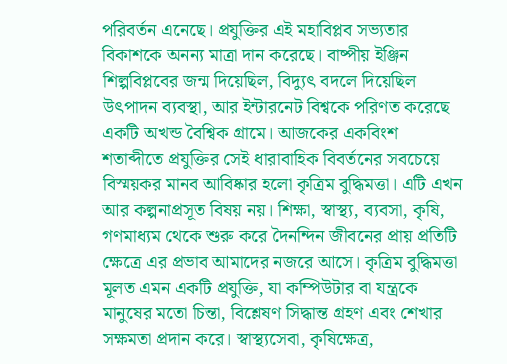পরিবর্তন এনেছে। প্রযুক্তির এই মহাবিপ্লব সভ্যতার বিকাশকে অনন্য মাত্রা দান করেছে। বাষ্পীয় ইঞ্জিন শিল্পবিপ্লবের জন্ম দিয়েছিল, বিদ্যুৎ বদলে দিয়েছিল উৎপাদন ব্যবস্থা, আর ইন্টারনেট বিশ্বকে পরিণত করেছে একটি অখন্ড বৈশ্বিক গ্রামে। আজকের একবিংশ শতাব্দীতে প্রযুক্তির সেই ধারাবাহিক বিবর্তনের সবচেয়ে বিস্ময়কর মানব আবিষ্কার হলো কৃত্রিম বুদ্ধিমত্তা। এটি এখন আর কল্পনাপ্রসূত বিষয় নয়। শিক্ষা, স্বাস্থ্য, ব্যবসা, কৃষি, গণমাধ্যম থেকে শুরু করে দৈনন্দিন জীবনের প্রায় প্রতিটি ক্ষেত্রে এর প্রভাব আমাদের নজরে আসে। কৃত্রিম বুদ্ধিমত্তা মূলত এমন একটি প্রযুক্তি, যা কম্পিউটার বা যন্ত্রকে মানুষের মতো চিন্তা, বিশ্লেষণ সিদ্ধান্ত গ্রহণ এবং শেখার সক্ষমতা প্রদান করে। স্বাস্থ্যসেবা, কৃষিক্ষেত্র,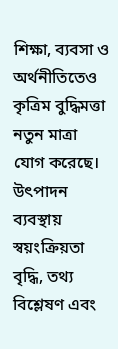শিক্ষা, ব্যবসা ও অর্থনীতিতেও কৃত্রিম বুদ্ধিমত্তা নতুন মাত্রা যোগ করেছে। উৎপাদন ব্যবস্থায় স্বয়ংক্রিয়তা বৃদ্ধি, তথ্য বিশ্লেষণ এবং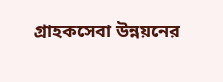গ্রাহকসেবা উন্নয়নের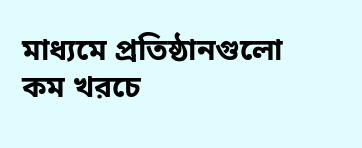মাধ্যমে প্রতিষ্ঠানগুলো কম খরচে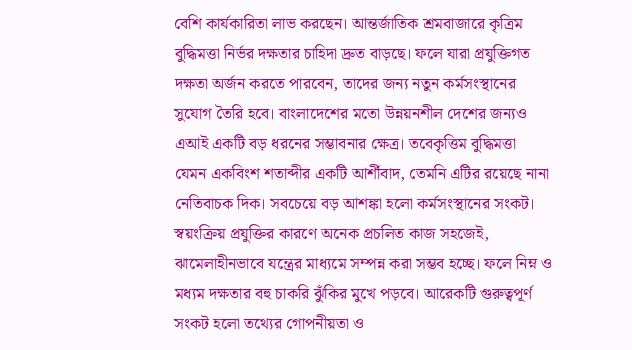বেশি কার্যকারিতা লাভ করছেন। আন্তর্জাতিক শ্রমবাজারে কৃত্রিম বুদ্ধিমত্তা নির্ভর দক্ষতার চাহিদা দ্রুত বাড়ছে। ফলে যারা প্রযুক্তিগত দক্ষতা অর্জন করতে পারবেন, তাদের জন্য নতুন কর্মসংস্থানের সুযোগ তৈরি হবে। বাংলাদেশের মতো উন্নয়নশীল দেশের জন্যও এআই একটি বড় ধরনের সম্ভাবনার ক্ষেত্র। তবেকৃত্তিম বুদ্ধিমত্তা যেমন একবিংশ শতাব্দীর একটি আর্শীবাদ, তেমনি এটির রয়েছে নানা নেতিবাচক দিক। সবচেয়ে বড় আশঙ্কা হলো কর্মসংস্থানের সংকট। স্বয়ংক্রিয় প্রযুক্তির কারণে অনেক প্রচলিত কাজ সহজেই, ঝামেলাহীনভাবে যন্ত্রের মাধ্যমে সম্পন্ন করা সম্ভব হচ্ছে। ফলে নিম্ন ও মধ্যম দক্ষতার বহু চাকরি ঝুঁকির মুখে পড়বে। আরেকটি গুরুত্বপূর্ণ সংকট হলো তথ্যের গোপনীয়তা ও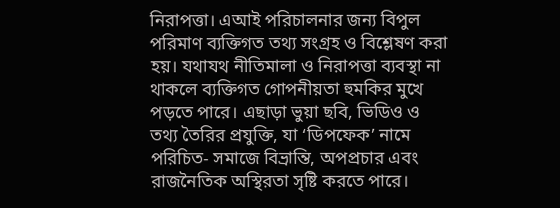নিরাপত্তা। এআই পরিচালনার জন্য বিপুল পরিমাণ ব্যক্তিগত তথ্য সংগ্রহ ও বিশ্লেষণ করা হয়। যথাযথ নীতিমালা ও নিরাপত্তা ব্যবস্থা না থাকলে ব্যক্তিগত গোপনীয়তা হুমকির মুখে পড়তে পারে। এছাড়া ভুয়া ছবি, ভিডিও ও তথ্য তৈরির প্রযুক্তি, যা ‘ডিপফেক’ নামে পরিচিত- সমাজে বিভ্রান্তি, অপপ্রচার এবং রাজনৈতিক অস্থিরতা সৃষ্টি করতে পারে।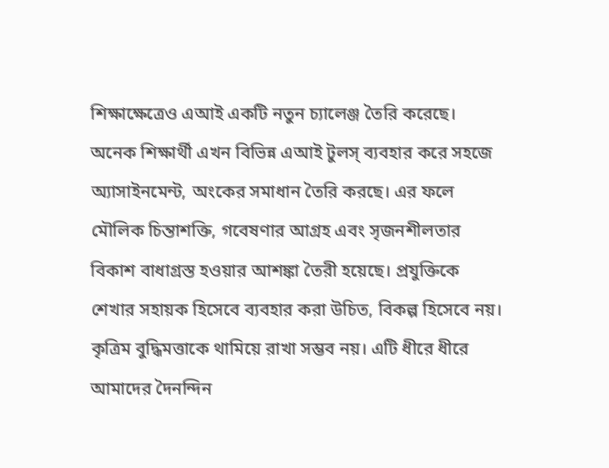শিক্ষাক্ষেত্রেও এআই একটি নতুন চ্যালেঞ্জ তৈরি করেছে। অনেক শিক্ষার্থী এখন বিভিন্ন এআই টুলস্ ব্যবহার করে সহজে অ্যাসাইনমেন্ট, অংকের সমাধান তৈরি করছে। এর ফলে মৌলিক চিন্তাশক্তি, গবেষণার আগ্রহ এবং সৃজনশীলতার বিকাশ বাধাগ্রস্ত হওয়ার আশঙ্কা তৈরী হয়েছে। প্রযুক্তিকে শেখার সহায়ক হিসেবে ব্যবহার করা উচিত, বিকল্প হিসেবে নয়। কৃত্রিম বুদ্ধিমত্তাকে থামিয়ে রাখা সম্ভব নয়। এটি ধীরে ধীরে আমাদের দৈনন্দিন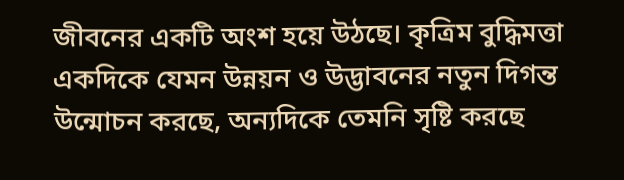জীবনের একটি অংশ হয়ে উঠছে। কৃত্রিম বুদ্ধিমত্তা একদিকে যেমন উন্নয়ন ও উদ্ভাবনের নতুন দিগন্ত উন্মোচন করছে, অন্যদিকে তেমনি সৃষ্টি করছে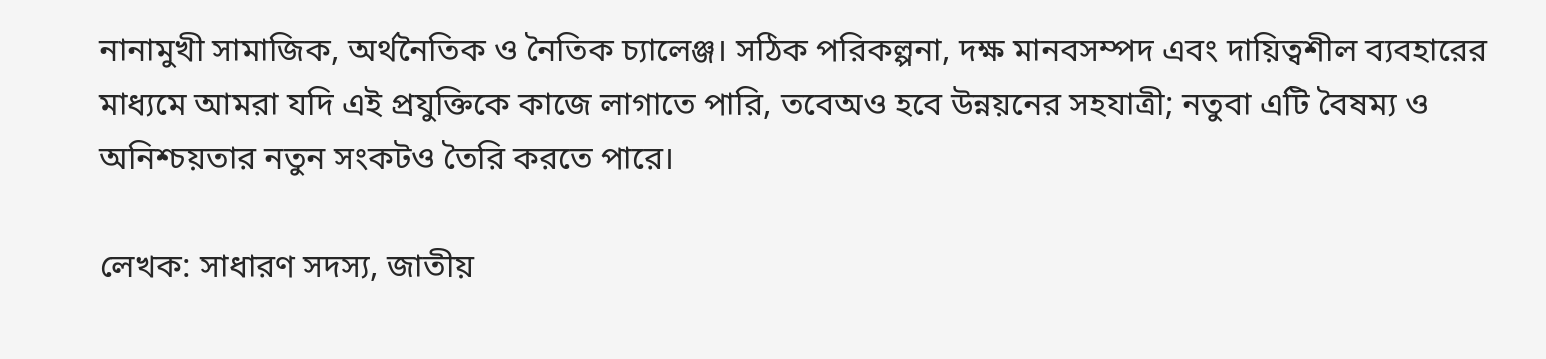নানামুখী সামাজিক, অর্থনৈতিক ও নৈতিক চ্যালেঞ্জ। সঠিক পরিকল্পনা, দক্ষ মানবসম্পদ এবং দায়িত্বশীল ব্যবহারের মাধ্যমে আমরা যদি এই প্রযুক্তিকে কাজে লাগাতে পারি, তবেঅও হবে উন্নয়নের সহযাত্রী; নতুবা এটি বৈষম্য ও অনিশ্চয়তার নতুন সংকটও তৈরি করতে পারে।

লেখক: সাধারণ সদস্য, জাতীয়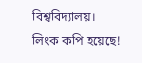বিশ্ববিদ্যালয়।
লিংক কপি হয়েছে!